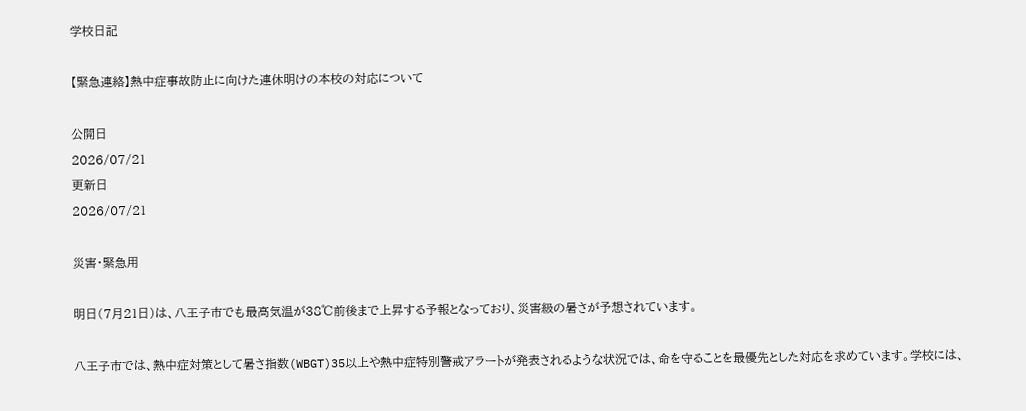学校日記

【緊急連絡】熱中症事故防止に向けた連休明けの本校の対応について

公開日
2026/07/21
更新日
2026/07/21

災害・緊急用

明日(7月21日)は、八王子市でも最高気温が38℃前後まで上昇する予報となっており、災害級の暑さが予想されています。

八王子市では、熱中症対策として暑さ指数(WBGT)35以上や熱中症特別警戒アラートが発表されるような状況では、命を守ることを最優先とした対応を求めています。学校には、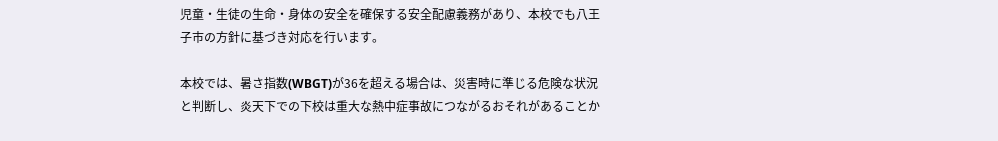児童・生徒の生命・身体の安全を確保する安全配慮義務があり、本校でも八王子市の方針に基づき対応を行います。

本校では、暑さ指数(WBGT)が36を超える場合は、災害時に準じる危険な状況と判断し、炎天下での下校は重大な熱中症事故につながるおそれがあることか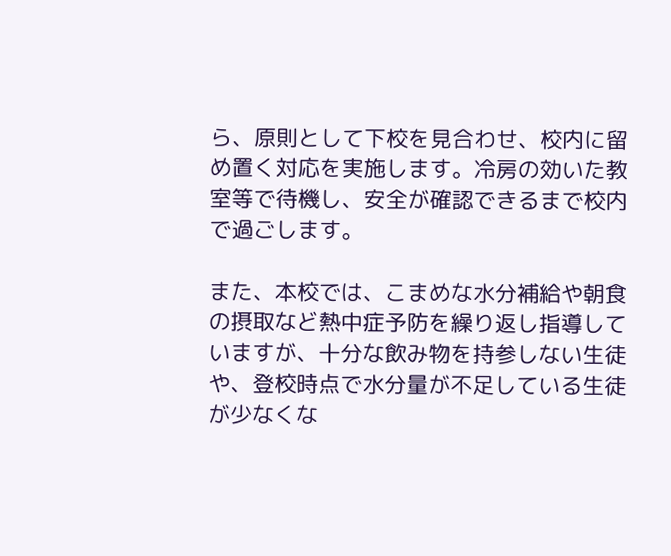ら、原則として下校を見合わせ、校内に留め置く対応を実施します。冷房の効いた教室等で待機し、安全が確認できるまで校内で過ごします。

また、本校では、こまめな水分補給や朝食の摂取など熱中症予防を繰り返し指導していますが、十分な飲み物を持参しない生徒や、登校時点で水分量が不足している生徒が少なくな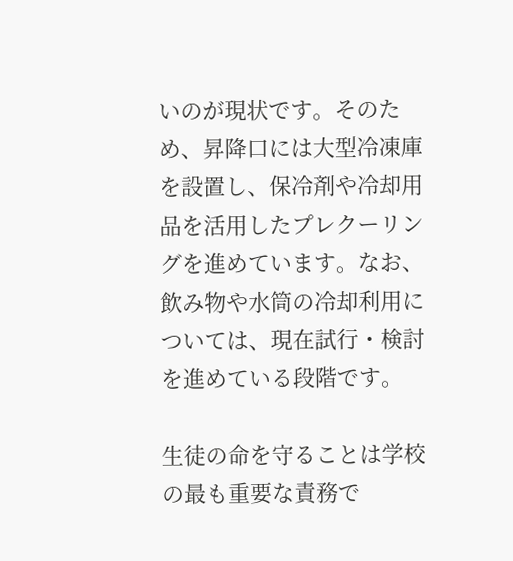いのが現状です。そのため、昇降口には大型冷凍庫を設置し、保冷剤や冷却用品を活用したプレクーリングを進めています。なお、飲み物や水筒の冷却利用については、現在試行・検討を進めている段階です。

生徒の命を守ることは学校の最も重要な責務で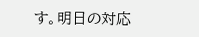す。明日の対応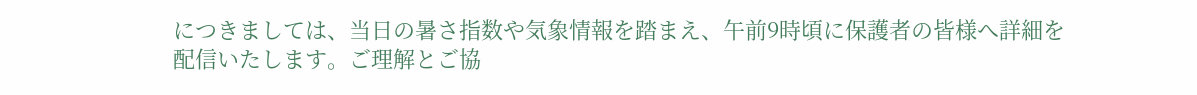につきましては、当日の暑さ指数や気象情報を踏まえ、午前9時頃に保護者の皆様へ詳細を配信いたします。ご理解とご協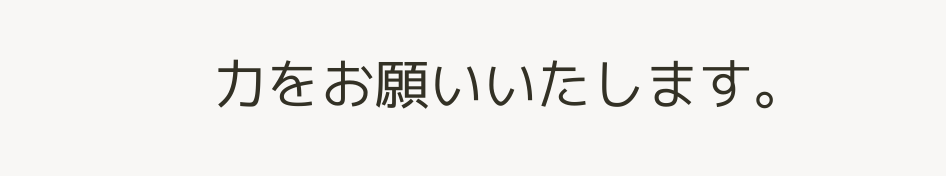力をお願いいたします。